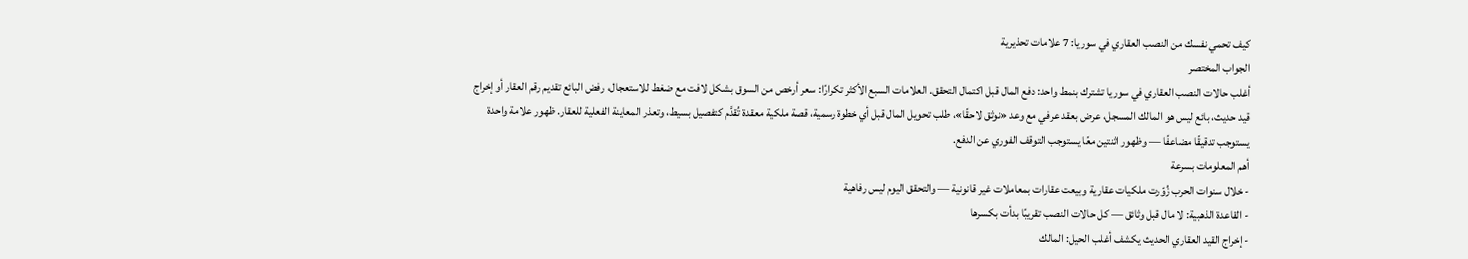كيف تحمي نفسك من النصب العقاري في سوريا: 7 علامات تحذيرية
الجواب المختصر
أغلب حالات النصب العقاري في سوريا تشترك بنمط واحد: دفع المال قبل اكتمال التحقق. العلامات السبع الأكثر تكرارًا: سعر أرخص من السوق بشكل لافت مع ضغط للاستعجال، رفض البائع تقديم رقم العقار أو إخراج قيد حديث، بائع ليس هو المالك المسجل، عرض بعقد عرفي مع وعد «نوثق لاحقًا»، طلب تحويل المال قبل أي خطوة رسمية، قصة ملكية معقدة تُقدَّم كتفصيل بسيط، وتعذر المعاينة الفعلية للعقار. ظهور علامة واحدة يستوجب تدقيقًا مضاعفًا — وظهور اثنتين معًا يستوجب التوقف الفوري عن الدفع.
أهم المعلومات بسرعة
- خلال سنوات الحرب زُوّرت ملكيات عقارية وبيعت عقارات بمعاملات غير قانونية — والتحقق اليوم ليس رفاهية
- القاعدة الذهبية: لا مال قبل وثائق — كل حالات النصب تقريبًا بدأت بكسرها
- إخراج القيد العقاري الحديث يكشف أغلب الحيل: المالك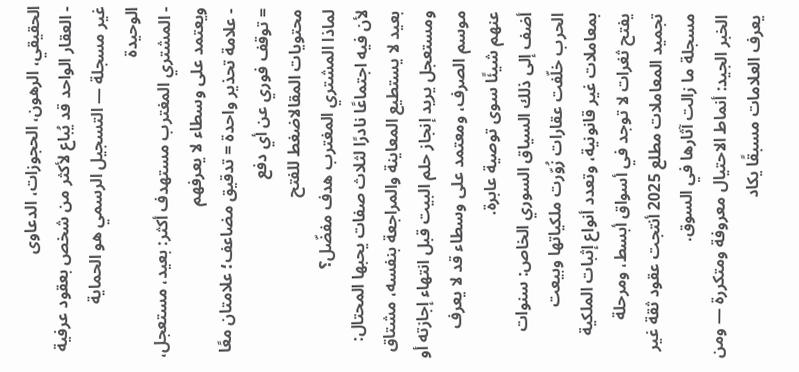الحقيقي، الرهون، الحجوزات، الدعاوى
- العقار الواحد قد يُباع لأكثر من شخص بعقود عرفية غير مسجلة — التسجيل الرسمي هو الحماية الوحيدة
- المشتري المغترب مستهدف أكثر: بعيد، مستعجل، ويعتمد على وسطاء لا يعرفهم
- علامة تحذير واحدة = تدقيق مضاعف؛ علامتان معًا = توقف فوري عن أي دفع
محتويات المقالاضغط للفتح
لماذا المشتري المغترب هدف مفضّل؟
لأن فيه اجتماعًا نادرًا لثلاث صفات يحبها المحتال: بعيد لا يستطيع المعاينة والمراجعة بنفسه، مشتاق ومستعجل يريد إنجاز حلم البيت قبل انتهاء إجازته أو موسم الصرف، ومعتمد على وسطاء قد لا يعرف عنهم شيئًا سوى توصية عابرة.
أضف إلى ذلك السياق السوري الخاص: سنوات الحرب خلّفت عقارات زُوّرت ملكياتها وبيعت بمعاملات غير قانونية، وتعدد أنواع إثبات الملكية يفتح ثغرات لا توجد في أسواق أبسط، ومرحلة تجميد المعاملات مطلع 2025 أنتجت عقود ثقة غير مسجلة ما زالت آثارها في السوق.
الخبر الجيد: أنماط الاحتيال معروفة ومتكررة — ومن يعرف العلامات مسبقًا يكاد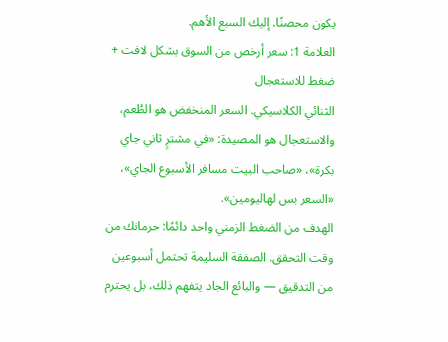يكون محصنًا. إليك السبع الأهم.
العلامة 1: سعر أرخص من السوق بشكل لافت + ضغط للاستعجال
الثنائي الكلاسيكي. السعر المنخفض هو الطُعم، والاستعجال هو المصيدة: «في مشترٍ ثاني جاي بكرة»، «صاحب البيت مسافر الأسبوع الجاي»، «السعر بس لهاليومين».
الهدف من الضغط الزمني واحد دائمًا: حرمانك من وقت التحقق. الصفقة السليمة تحتمل أسبوعين من التدقيق — والبائع الجاد يتفهم ذلك، بل يحترم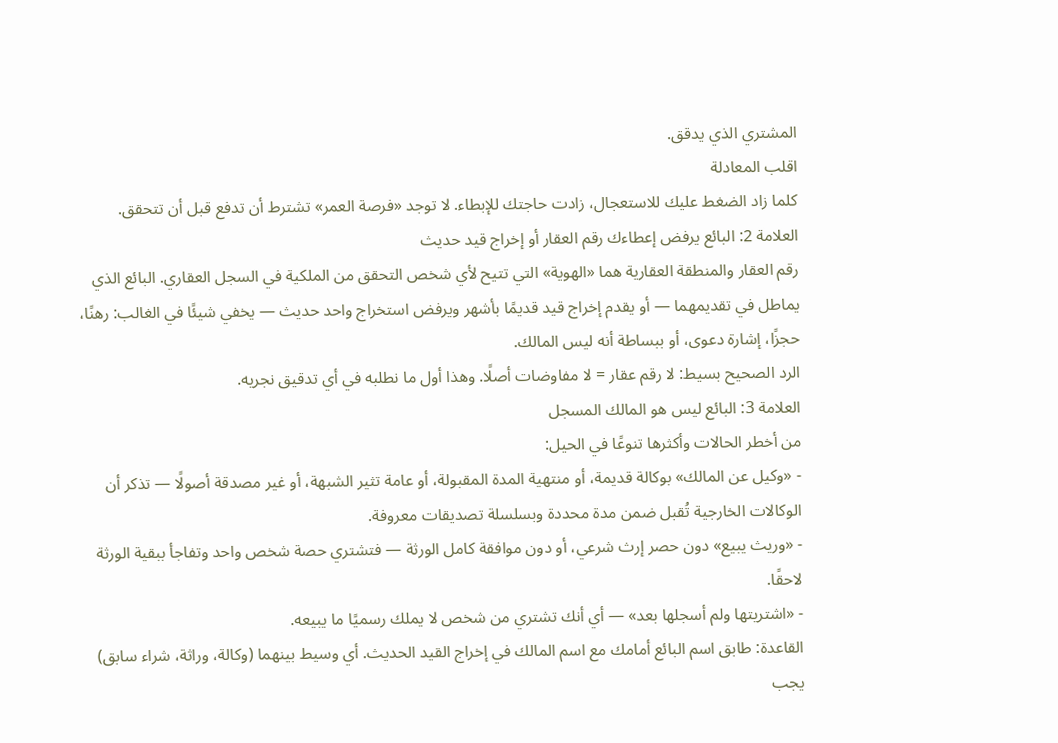المشتري الذي يدقق.
اقلب المعادلة
كلما زاد الضغط عليك للاستعجال، زادت حاجتك للإبطاء. لا توجد «فرصة العمر» تشترط أن تدفع قبل أن تتحقق.
العلامة 2: البائع يرفض إعطاءك رقم العقار أو إخراج قيد حديث
رقم العقار والمنطقة العقارية هما «الهوية» التي تتيح لأي شخص التحقق من الملكية في السجل العقاري. البائع الذي يماطل في تقديمهما — أو يقدم إخراج قيد قديمًا بأشهر ويرفض استخراج واحد حديث — يخفي شيئًا في الغالب: رهنًا، حجزًا، إشارة دعوى، أو ببساطة أنه ليس المالك.
الرد الصحيح بسيط: لا رقم عقار = لا مفاوضات أصلًا. وهذا أول ما نطلبه في أي تدقيق نجريه.
العلامة 3: البائع ليس هو المالك المسجل
من أخطر الحالات وأكثرها تنوعًا في الحيل:
- «وكيل عن المالك» بوكالة قديمة، أو منتهية المدة المقبولة، أو عامة تثير الشبهة، أو غير مصدقة أصولًا — تذكر أن الوكالات الخارجية تُقبل ضمن مدة محددة وبسلسلة تصديقات معروفة.
- «وريث يبيع» دون حصر إرث شرعي، أو دون موافقة كامل الورثة — فتشتري حصة شخص واحد وتفاجأ ببقية الورثة لاحقًا.
- «اشتريتها ولم أسجلها بعد» — أي أنك تشتري من شخص لا يملك رسميًا ما يبيعه.
القاعدة: طابق اسم البائع أمامك مع اسم المالك في إخراج القيد الحديث. أي وسيط بينهما (وكالة، وراثة، شراء سابق) يجب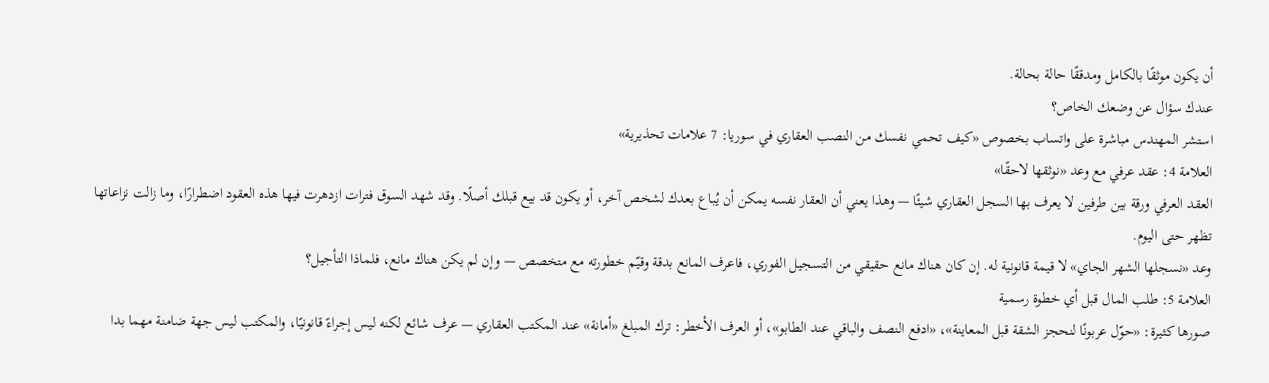أن يكون موثقًا بالكامل ومدققًا حالة بحالة.
عندك سؤال عن وضعك الخاص؟
استشر المهندس مباشرة على واتساب بخصوص «كيف تحمي نفسك من النصب العقاري في سوريا: 7 علامات تحذيرية»
العلامة 4: عقد عرفي مع وعد «نوثقها لاحقًا»
العقد العرفي ورقة بين طرفين لا يعرف بها السجل العقاري شيئًا — وهذا يعني أن العقار نفسه يمكن أن يُباع بعدك لشخص آخر، أو يكون قد بيع قبلك أصلًا. وقد شهد السوق فترات ازدهرت فيها هذه العقود اضطرارًا، وما زالت نزاعاتها تظهر حتى اليوم.
وعد «نسجلها الشهر الجاي» لا قيمة قانونية له. إن كان هناك مانع حقيقي من التسجيل الفوري، فاعرف المانع بدقة وقيّم خطورته مع متخصص — وإن لم يكن هناك مانع، فلماذا التأجيل؟
العلامة 5: طلب المال قبل أي خطوة رسمية
صورها كثيرة: «حوّل عربونًا لنحجز الشقة قبل المعاينة»، «ادفع النصف والباقي عند الطابو»، أو العرف الأخطر: ترك المبلغ «أمانة» عند المكتب العقاري — عرف شائع لكنه ليس إجراءً قانونيًا، والمكتب ليس جهة ضامنة مهما بدا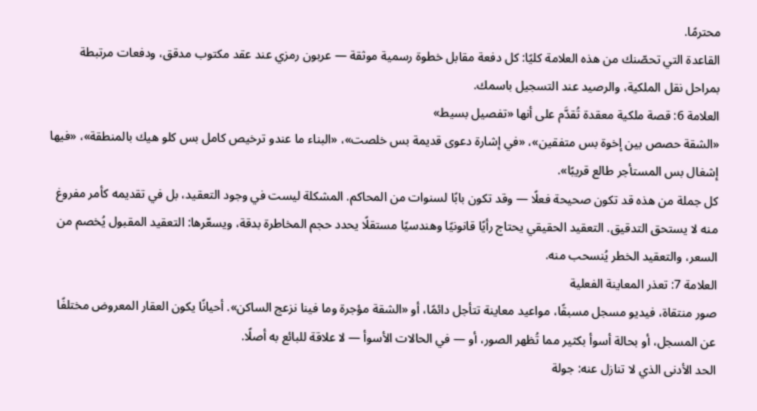محترمًا.
القاعدة التي تحصّنك من هذه العلامة كليًا: كل دفعة مقابل خطوة رسمية موثقة — عربون رمزي عند عقد مكتوب مدقق، ودفعات مرتبطة بمراحل نقل الملكية، والرصيد عند التسجيل باسمك.
العلامة 6: قصة ملكية معقدة تُقدَّم على أنها «تفصيل بسيط»
«الشقة حصص بين إخوة بس متفقين»، «في إشارة دعوى قديمة بس خلصت»، «البناء ما عندو ترخيص كامل بس كلو هيك بالمنطقة»، «فيها إشغال بس المستأجر طالع قريبًا».
كل جملة من هذه قد تكون صحيحة فعلًا — وقد تكون بابًا لسنوات من المحاكم. المشكلة ليست في وجود التعقيد، بل في تقديمه كأمر مفروغ منه لا يستحق التدقيق. التعقيد الحقيقي يحتاج رأيًا قانونيًا وهندسيًا مستقلًا يحدد حجم المخاطرة بدقة، ويسعّرها: التعقيد المقبول يُخصم من السعر، والتعقيد الخطر يُنسحب منه.
العلامة 7: تعذر المعاينة الفعلية
صور منتقاة، فيديو مسجل مسبقًا، مواعيد معاينة تتأجل دائمًا، أو «الشقة مؤجرة وما فينا نزعج الساكن». أحيانًا يكون العقار المعروض مختلفًا عن المسجل، أو بحالة أسوأ بكثير مما تُظهر الصور، أو — في الحالات الأسوأ — لا علاقة للبائع به أصلًا.
الحد الأدنى الذي لا تنازل عنه: جولة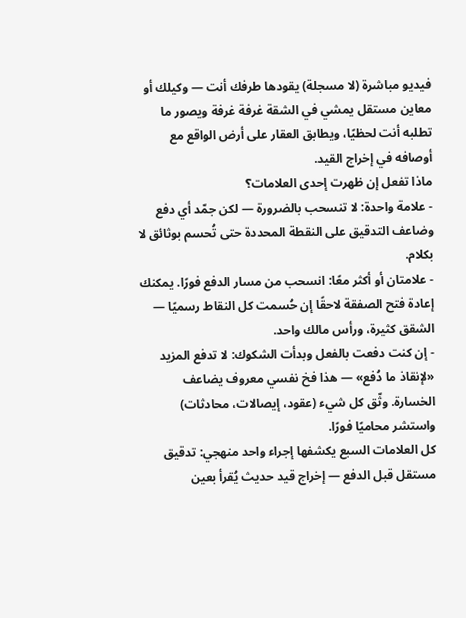فيديو مباشرة (لا مسجلة) يقودها طرفك أنت — وكيلك أو معاين مستقل يمشي في الشقة غرفة غرفة ويصور ما تطلبه أنت لحظيًا، ويطابق العقار على أرض الواقع مع أوصافه في إخراج القيد.
ماذا تفعل إن ظهرت إحدى العلامات؟
- علامة واحدة: لا تنسحب بالضرورة — لكن جمّد أي دفع وضاعف التدقيق على النقطة المحددة حتى تُحسم بوثائق لا بكلام.
- علامتان أو أكثر معًا: انسحب من مسار الدفع فورًا. يمكنك إعادة فتح الصفقة لاحقًا إن حُسمت كل النقاط رسميًا — الشقق كثيرة، ورأس مالك واحد.
- إن كنت دفعت بالفعل وبدأت الشكوك: لا تدفع المزيد «لإنقاذ ما دُفع» — هذا فخ نفسي معروف يضاعف الخسارة. وثّق كل شيء (عقود، إيصالات، محادثات) واستشر محاميًا فورًا.
كل العلامات السبع يكشفها إجراء واحد منهجي: تدقيق مستقل قبل الدفع — إخراج قيد حديث يُقرأ بعين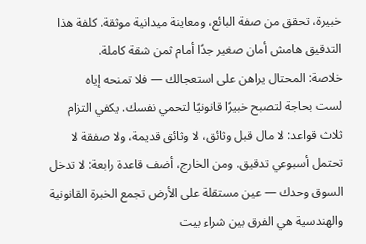خبيرة، تحقق من صفة البائع، ومعاينة ميدانية موثقة. كلفة هذا التدقيق هامش أمان صغير جدًا أمام ثمن شقة كاملة.
خلاصة: المحتال يراهن على استعجالك — فلا تمنحه إياه
لست بحاجة لتصبح خبيرًا قانونيًا لتحمي نفسك. يكفي التزام ثلاث قواعد: لا مال قبل وثائق، لا وثائق قديمة، ولا صفقة لا تحتمل أسبوعي تدقيق. ومن الخارج، أضف قاعدة رابعة: لا تدخل السوق وحدك — عين مستقلة على الأرض تجمع الخبرة القانونية والهندسية هي الفرق بين شراء بيت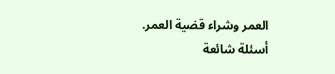العمر وشراء قضية العمر.
أسئلة شائعة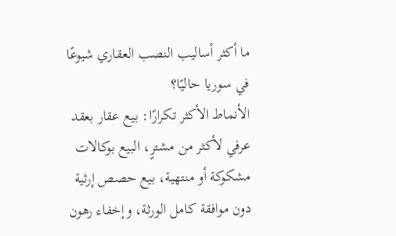ما أكثر أساليب النصب العقاري شيوعًا في سوريا حاليًا؟
الأنماط الأكثر تكرارًا: بيع عقار بعقد عرفي لأكثر من مشترٍ، البيع بوكالات مشكوكة أو منتهية، بيع حصص إرثية دون موافقة كامل الورثة، وإخفاء رهون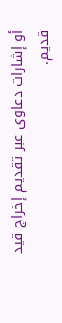أو إشارات دعاوى عبر تقديم إخراج قيد قديم.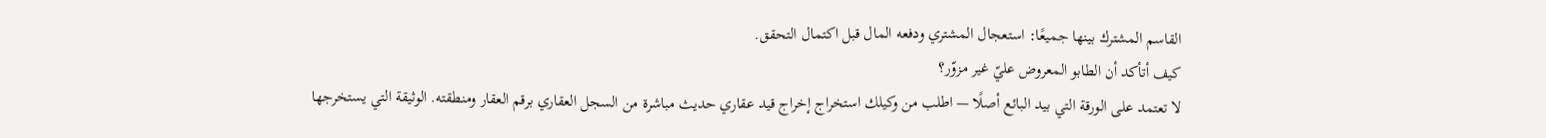القاسم المشترك بينها جميعًا: استعجال المشتري ودفعه المال قبل اكتمال التحقق.
كيف أتأكد أن الطابو المعروض عليّ غير مزوّر؟
لا تعتمد على الورقة التي بيد البائع أصلًا — اطلب من وكيلك استخراج إخراج قيد عقاري حديث مباشرة من السجل العقاري برقم العقار ومنطقته. الوثيقة التي يستخرجها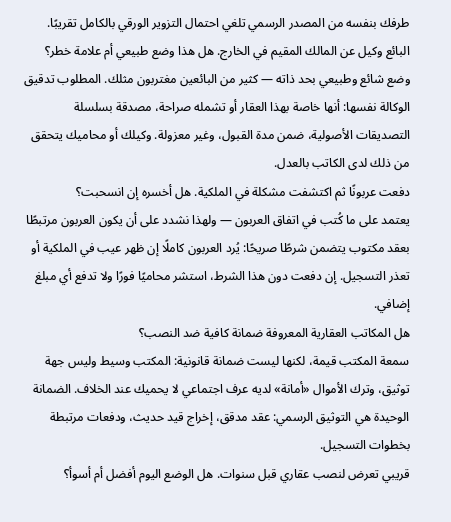طرفك بنفسه من المصدر الرسمي تلغي احتمال التزوير الورقي بالكامل تقريبًا.
البائع وكيل عن المالك المقيم في الخارج. هل هذا وضع طبيعي أم علامة خطر؟
وضع شائع وطبيعي بحد ذاته — كثير من البائعين مغتربون مثلك. المطلوب تدقيق الوكالة نفسها: أنها خاصة بهذا العقار أو تشمله صراحة، مصدقة بسلسلة التصديقات الأصولية، ضمن مدة القبول، وغير معزولة. وكيلك أو محاميك يتحقق من ذلك لدى الكاتب بالعدل.
دفعت عربونًا ثم اكتشفت مشكلة في الملكية. هل أخسره إن انسحبت؟
يعتمد على ما كُتب في اتفاق العربون — ولهذا نشدد على أن يكون العربون مرتبطًا بعقد مكتوب يتضمن شرطًا صريحًا: يُرد العربون كاملًا إن ظهر عيب في الملكية أو تعذر التسجيل. إن دفعت دون هذا الشرط، استشر محاميًا فورًا ولا تدفع أي مبلغ إضافي.
هل المكاتب العقارية المعروفة ضمانة كافية ضد النصب؟
سمعة المكتب قيمة، لكنها ليست ضمانة قانونية: المكتب وسيط وليس جهة توثيق، وترك الأموال «أمانة» لديه عرف اجتماعي لا يحميك عند الخلاف. الضمانة الوحيدة هي التوثيق الرسمي: عقد مدقق، إخراج قيد حديث، ودفعات مرتبطة بخطوات التسجيل.
قريبي تعرض لنصب عقاري قبل سنوات. هل الوضع اليوم أفضل أم أسوأ؟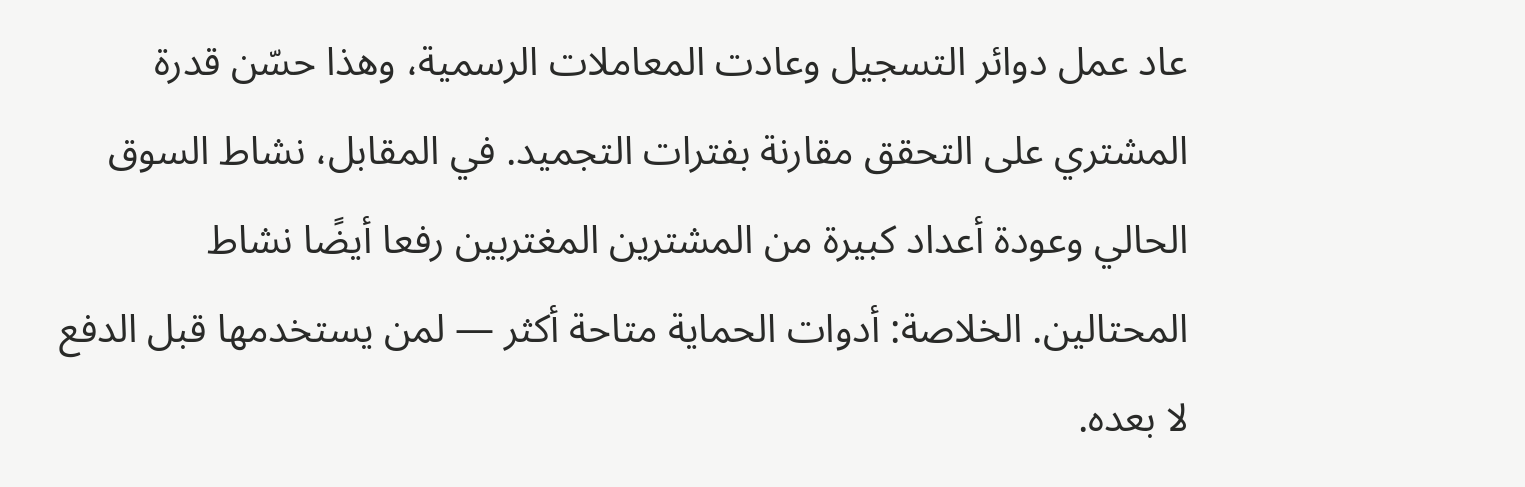عاد عمل دوائر التسجيل وعادت المعاملات الرسمية، وهذا حسّن قدرة المشتري على التحقق مقارنة بفترات التجميد. في المقابل، نشاط السوق الحالي وعودة أعداد كبيرة من المشترين المغتربين رفعا أيضًا نشاط المحتالين. الخلاصة: أدوات الحماية متاحة أكثر — لمن يستخدمها قبل الدفع لا بعده.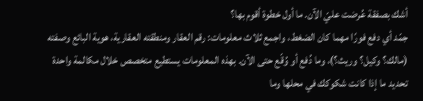أشك بصفقة عُرضت عليّ الآن. ما أول خطوة أقوم بها؟
جمّد أي دفع فورًا مهما كان الضغط، واجمع ثلاث معلومات: رقم العقار ومنطقته العقارية، هوية البائع وصفته (مالك؟ وكيل؟ وريث؟)، وما دُفع أو وُقّع حتى الآن. بهذه المعلومات يستطيع متخصص خلال مكالمة واحدة تحديد ما إذا كانت شكوكك في محلها وما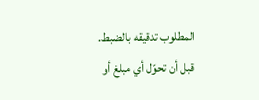المطلوب تدقيقه بالضبط.
قبل أن تحوّل أي مبلغ أو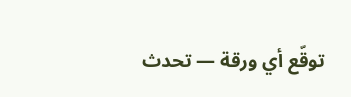توقّع أي ورقة — تحدث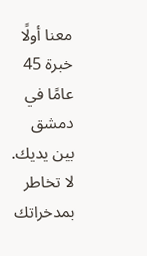معنا أولًا
خبرة 45 عامًا في دمشق بين يديك. لا تخاطر بمدخراتك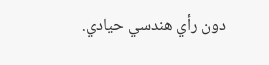دون رأي هندسي حيادي.